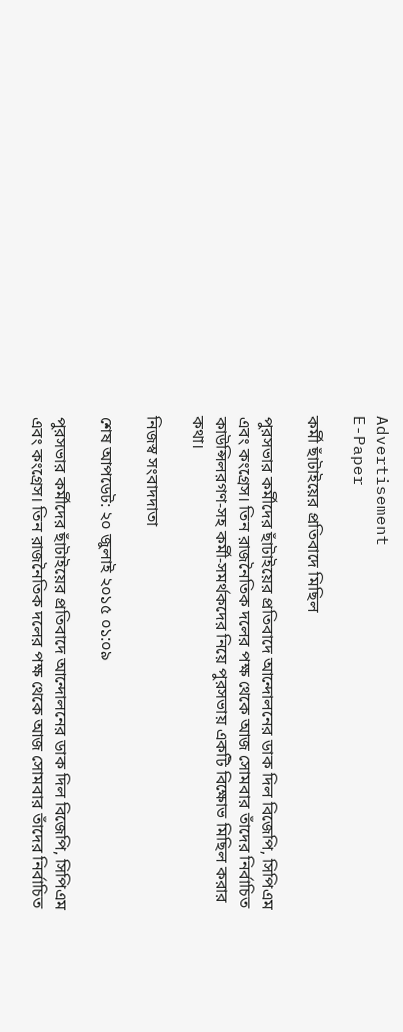Advertisement
E-Paper

কর্মী ছাঁটাইয়ের প্রতিবাদে মিছিল

পুরসভার কর্মীদের ছাঁটাইয়ের প্রতিবাদে আন্দোলনের ডাক দিল বিজেপি, সিপিএম এবং কংগ্রেস। তিন রাজনৈতিক দলের পক্ষ থেকে আজ সোমবার তাঁদের নির্বাচিত কাউন্সিলরগণ-সহ কর্মী-সমর্থকদের নিয়ে পুরসভায় একটি বিক্ষোভ মিছিল করার কথা।

নিজস্ব সংবাদদাতা

শেষ আপডেট: ২০ জুলাই ২০১৫ ০১:০৯

পুরসভার কর্মীদের ছাঁটাইয়ের প্রতিবাদে আন্দোলনের ডাক দিল বিজেপি, সিপিএম এবং কংগ্রেস। তিন রাজনৈতিক দলের পক্ষ থেকে আজ সোমবার তাঁদের নির্বাচিত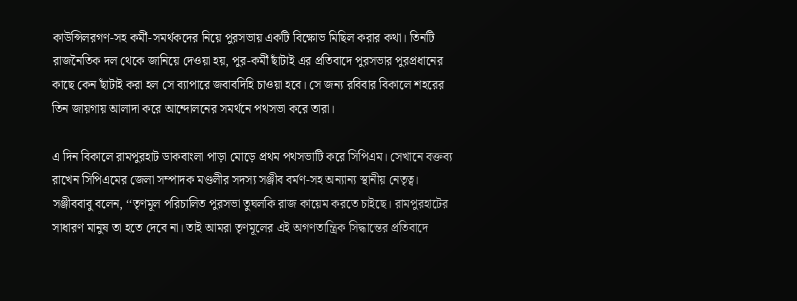কাউন্সিলরগণ-সহ কর্মী-সমর্থকদের নিয়ে পুরসভায় একটি বিক্ষোভ মিছিল করার কথা। তিনটি রাজনৈতিক দল থেকে জানিয়ে দেওয়া হয়, পুর-কর্মী ছাঁটাই এর প্রতিবাদে পুরসভার পুরপ্রধানের কাছে কেন ছাঁটাই করা হল সে ব্যাপারে জবাবদিহি চাওয়া হবে। সে জন্য রবিবার বিকালে শহরের তিন জায়গায় আলাদা করে আন্দোলনের সমর্থনে পথসভা করে তারা।

এ দিন বিকালে রামপুরহাট ডাকবাংলা পাড়া মোড়ে প্রথম পথসভাটি করে সিপিএম। সেখানে বক্তব্য রাখেন সিপিএমের জেলা সম্পাদক মণ্ডলীর সদস্য সঞ্জীব বর্মণ-সহ অন্যান্য স্থানীয় নেতৃত্ব। সঞ্জীববাবু বলেন, ‘‘তৃণমূল পরিচালিত পুরসভা তুঘলকি রাজ কায়েম করতে চাইছে। রামপুরহাটের সাধারণ মানুষ তা হতে দেবে না। তাই আমরা তৃণমূলের এই অগণতান্ত্রিক সিদ্ধান্তের প্রতিবাদে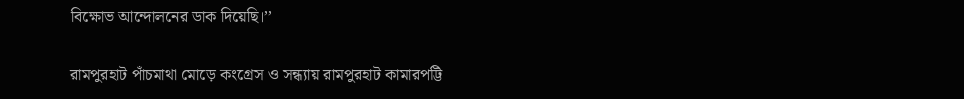বিক্ষোভ আন্দোলনের ডাক দিয়েছি।’’

রামপুরহাট পাঁচমাথা মোড়ে কংগ্রেস ও সন্ধ্যায় রামপুরহাট কামারপট্টি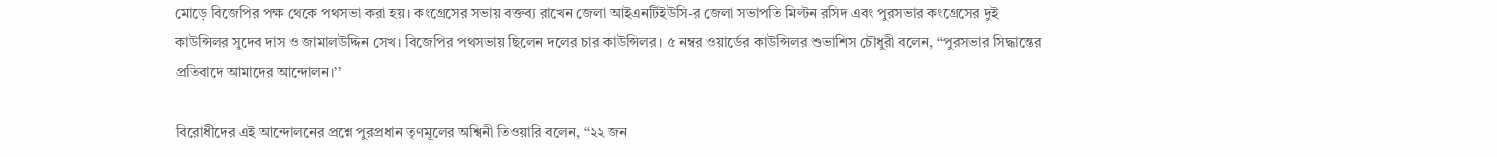মোড়ে বিজেপির পক্ষ থেকে পথসভা করা হয়। কংগ্রেসের সভায় বক্তব্য রাখেন জেলা আইএনটিইউসি-র জেলা সভাপতি মিল্টন রসিদ এবং পুরসভার কংগ্রেসের দুই কাউন্সিলর সুদেব দাস ও জামালউদ্দিন সেখ। বিজেপির পথসভায় ছিলেন দলের চার কাউন্সিলর। ৫ নম্বর ওয়ার্ডের কাউন্সিলর শুভাশিস চৌধুরী বলেন, ‘‘পুরসভার সিদ্ধান্তের প্রতিবাদে আমাদের আন্দোলন।’’

বিরোধীদের এই আন্দোলনের প্রশ্নে পুরপ্রধান তৃণমূলের অশ্বিনী তিওয়ারি বলেন, ‘‘২২ জন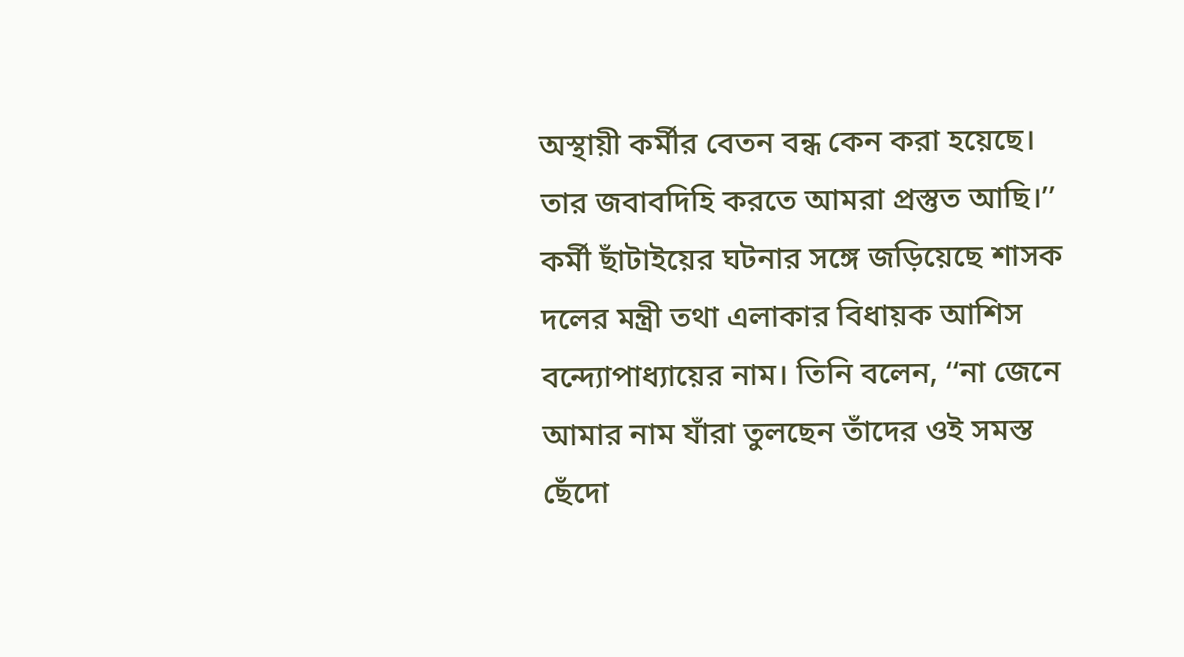অস্থায়ী কর্মীর বেতন বন্ধ কেন করা হয়েছে। তার জবাবদিহি করতে আমরা প্রস্তুত আছি।’’ কর্মী ছাঁটাইয়ের ঘটনার সঙ্গে জড়িয়েছে শাসক দলের মন্ত্রী তথা এলাকার বিধায়ক আশিস বন্দ্যোপাধ্যায়ের নাম। তিনি বলেন, ‘‘না জেনে আমার নাম যাঁরা তুলছেন তাঁদের ওই সমস্ত ছেঁদো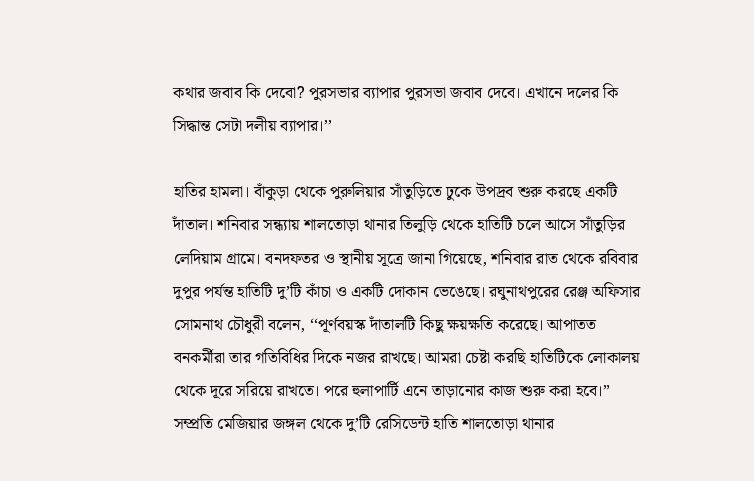কথার জবাব কি দেবো? পুরসভার ব্যাপার পুরসভা জবাব দেবে। এখানে দলের কি সিদ্ধান্ত সেটা দলীয় ব্যাপার।’’

হাতির হামলা। বাঁকুড়া থেকে পুরুলিয়ার সাঁতুড়িতে ঢুকে উপদ্রব শুরু করছে একটি দাঁতাল। শনিবার সন্ধ্যায় শালতোড়া থানার তিলুড়ি থেকে হাতিটি চলে আসে সাঁতুড়ির লেদিয়াম গ্রামে। বনদফতর ও স্থানীয় সূত্রে জানা গিয়েছে, শনিবার রাত থেকে রবিবার দুপুর পর্যন্ত হাতিটি দু’টি কাঁচা ও একটি দোকান ভেঙেছে। রঘুনাথপুরের রেঞ্জ অফিসার সোমনাথ চৌধুরী বলেন, ‘‘পূর্ণবয়স্ক দাঁতালটি কিছু ক্ষয়ক্ষতি করেছে। আপাতত বনকর্মীরা তার গতিবিধির দিকে নজর রাখছে। আমরা চেষ্টা করছি হাতিটিকে লোকালয় থেকে দূরে সরিয়ে রাখতে। পরে হুলাপার্টি এনে তাড়ানোর কাজ শুরু করা হবে।” সম্প্রতি মেজিয়ার জঙ্গল থেকে দু’টি রেসিডেন্ট হাতি শালতোড়া থানার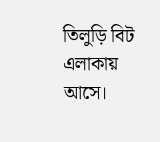তিলুড়ি বিট এলাকায় আসে।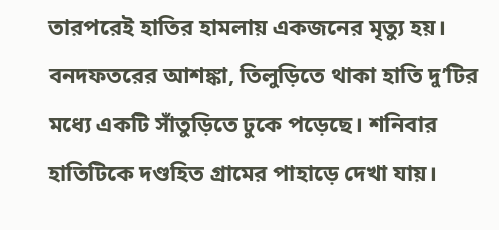তারপরেই হাতির হামলায় একজনের মৃত্যু হয়। বনদফতরের আশঙ্কা, তিলুড়িতে থাকা হাতি দু’টির মধ্যে একটি সাঁতুড়িতে ঢুকে পড়েছে। শনিবার হাতিটিকে দণ্ডহিত গ্রামের পাহাড়ে দেখা যায়।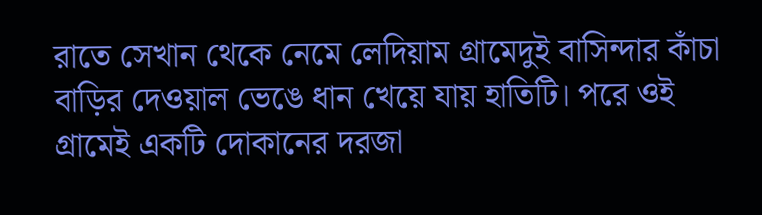রাতে সেখান থেকে নেমে লেদিয়াম গ্রামেদুই বাসিন্দার কাঁচা বাড়ির দেওয়াল ভেঙে ধান খেয়ে যায় হাতিটি। পরে ওই গ্রামেই একটি দোকানের দরজা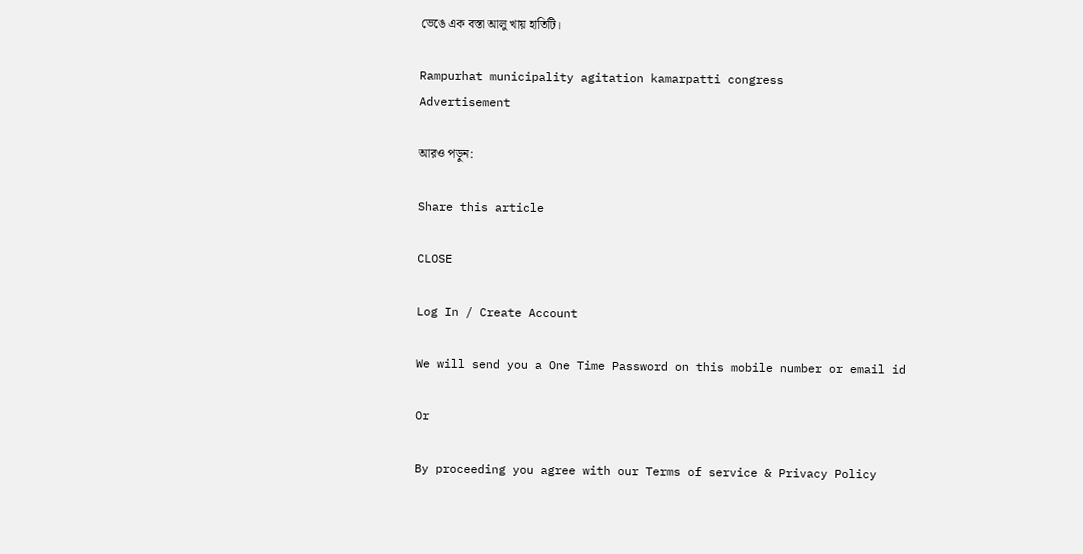ভেঙে এক বস্তা আলু খায় হাতিটি।

Rampurhat municipality agitation kamarpatti congress
Advertisement

আরও পড়ুন:

Share this article

CLOSE

Log In / Create Account

We will send you a One Time Password on this mobile number or email id

Or

By proceeding you agree with our Terms of service & Privacy Policy